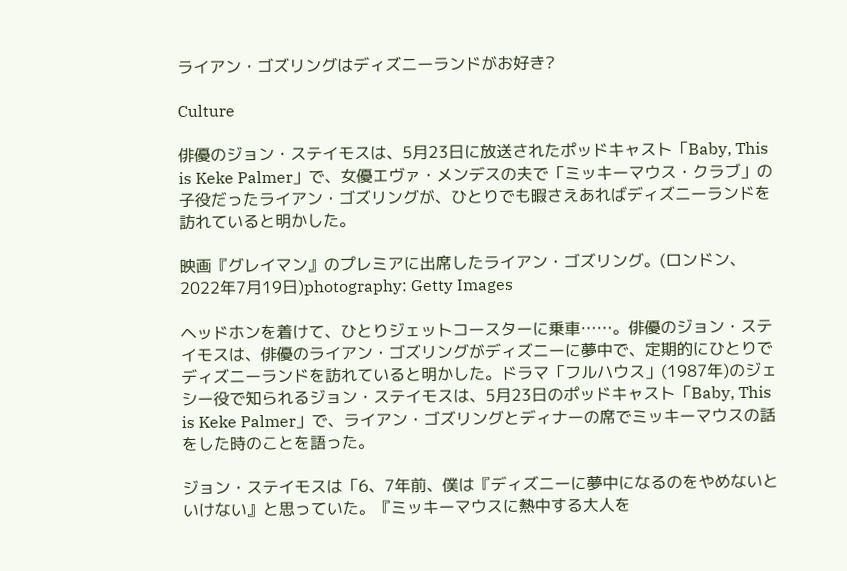ライアン・ゴズリングはディズニーランドがお好き?

Culture

俳優のジョン・ステイモスは、5月23日に放送されたポッドキャスト「Baby, This is Keke Palmer」で、女優エヴァ・メンデスの夫で「ミッキーマウス・クラブ」の子役だったライアン・ゴズリングが、ひとりでも暇さえあればディズニーランドを訪れていると明かした。

映画『グレイマン』のプレミアに出席したライアン・ゴズリング。(ロンドン、2022年7月19日)photography: Getty Images

ヘッドホンを着けて、ひとりジェットコースターに乗車……。俳優のジョン・ステイモスは、俳優のライアン・ゴズリングがディズニーに夢中で、定期的にひとりでディズニーランドを訪れていると明かした。ドラマ「フルハウス」(1987年)のジェシー役で知られるジョン・ステイモスは、5月23日のポッドキャスト「Baby, This is Keke Palmer」で、ライアン・ゴズリングとディナーの席でミッキーマウスの話をした時のことを語った。

ジョン・ステイモスは「6、7年前、僕は『ディズニーに夢中になるのをやめないといけない』と思っていた。『ミッキーマウスに熱中する大人を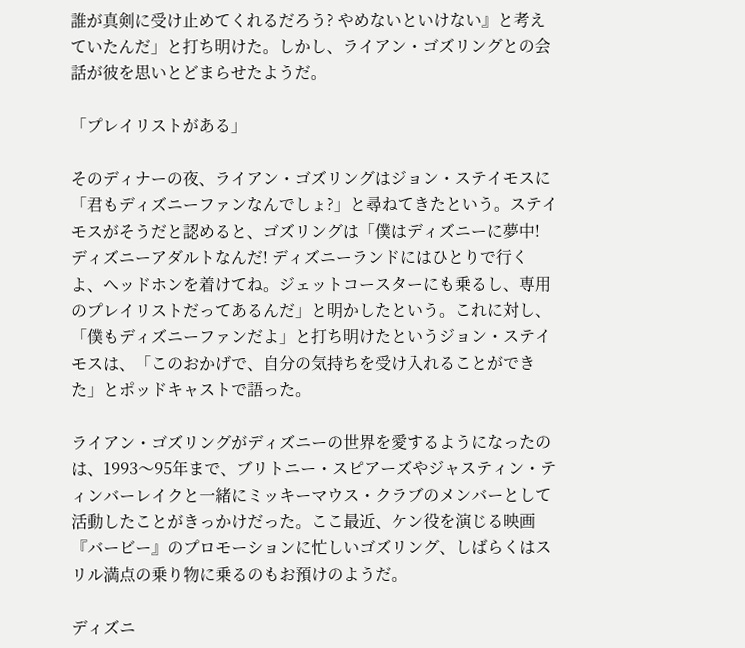誰が真剣に受け止めてくれるだろう? やめないといけない』と考えていたんだ」と打ち明けた。しかし、ライアン・ゴズリングとの会話が彼を思いとどまらせたようだ。

「プレイリストがある」

そのディナーの夜、ライアン・ゴズリングはジョン・ステイモスに「君もディズニーファンなんでしょ?」と尋ねてきたという。ステイモスがそうだと認めると、ゴズリングは「僕はディズニーに夢中! ディズニーアダルトなんだ! ディズニーランドにはひとりで行くよ、ヘッドホンを着けてね。ジェットコースターにも乗るし、専用のプレイリストだってあるんだ」と明かしたという。これに対し、「僕もディズニーファンだよ」と打ち明けたというジョン・ステイモスは、「このおかげで、自分の気持ちを受け入れることができた」とポッドキャストで語った。

ライアン・ゴズリングがディズニーの世界を愛するようになったのは、1993〜95年まで、ブリトニー・スピアーズやジャスティン・ティンバーレイクと一緒にミッキーマウス・クラブのメンバーとして活動したことがきっかけだった。ここ最近、ケン役を演じる映画『バービー』のプロモーションに忙しいゴズリング、しばらくはスリル満点の乗り物に乗るのもお預けのようだ。

ディズニ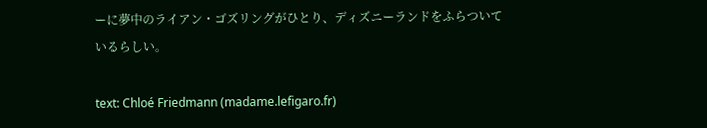ーに夢中のライアン・ゴズリングがひとり、ディズニーランドをふらついているらしい。

text: Chloé Friedmann (madame.lefigaro.fr)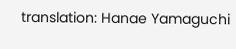translation: Hanae Yamaguchi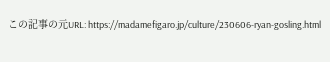この記事の元URL: https://madamefigaro.jp/culture/230606-ryan-gosling.html